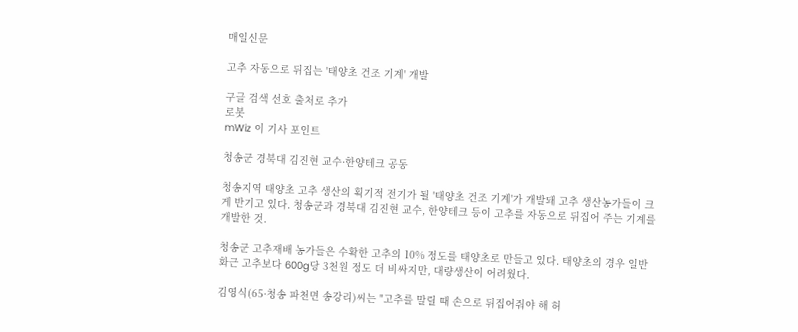매일신문

고추 자동으로 뒤집는 '태양초 건조 기계' 개발

구글 검색 선호 출처로 추가
로봇
mWiz 이 기사 포인트

청송군 경북대 김진현 교수·한양테크 공동

청송지역 태양초 고추 생산의 획기적 전기가 될 '태양초 건조 기계'가 개발돼 고추 생산농가들이 크게 반기고 있다. 청송군과 경북대 김진현 교수, 한양테크 등이 고추를 자동으로 뒤집어 주는 기계를 개발한 것.

청송군 고추재배 농가들은 수확한 고추의 10% 정도를 태양초로 만들고 있다. 태양초의 경우 일반 화근 고추보다 600g당 3천원 정도 더 비싸지만, 대량생산이 어려웠다.

김영식(65·청송 파천면 송강리)씨는 "고추를 말릴 때 손으로 뒤집어줘야 해 허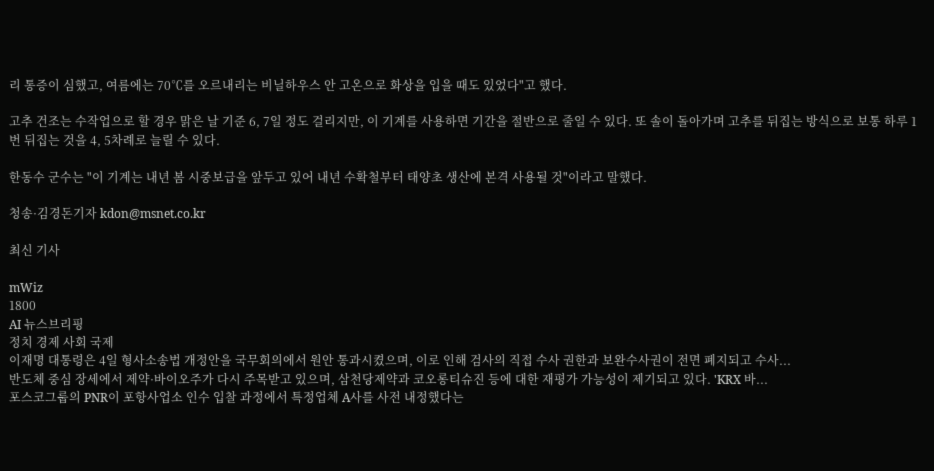리 통증이 심했고, 여름에는 70℃를 오르내리는 비닐하우스 안 고온으로 화상을 입을 때도 있었다"고 했다.

고추 건조는 수작업으로 할 경우 맑은 날 기준 6, 7일 정도 걸리지만, 이 기계를 사용하면 기간을 절반으로 줄일 수 있다. 또 솔이 돌아가며 고추를 뒤집는 방식으로 보통 하루 1번 뒤집는 것을 4, 5차례로 늘릴 수 있다.

한동수 군수는 "이 기계는 내년 봄 시중보급을 앞두고 있어 내년 수확철부터 태양초 생산에 본격 사용될 것"이라고 말했다.

청송·김경돈기자 kdon@msnet.co.kr

최신 기사

mWiz
1800
AI 뉴스브리핑
정치 경제 사회 국제
이재명 대통령은 4일 형사소송법 개정안을 국무회의에서 원안 통과시켰으며, 이로 인해 검사의 직접 수사 권한과 보완수사권이 전면 폐지되고 수사...
반도체 중심 장세에서 제약·바이오주가 다시 주목받고 있으며, 삼천당제약과 코오롱티슈진 등에 대한 재평가 가능성이 제기되고 있다. 'KRX 바...
포스코그룹의 PNR이 포항사업소 인수 입찰 과정에서 특정업체 A사를 사전 내정했다는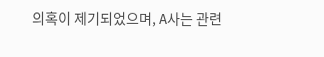의혹이 제기되었으며, A사는 관련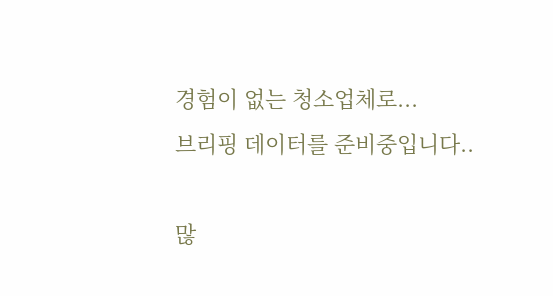경험이 없는 청소업체로...
브리핑 데이터를 준비중입니다..

많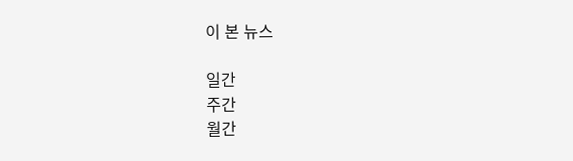이 본 뉴스

일간
주간
월간